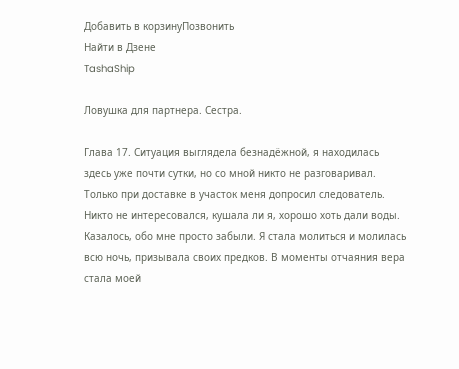Добавить в корзинуПозвонить
Найти в Дзене
TashaShip

Ловушка для партнера. Сестра.

Глава 17. Ситуация выглядела безнадёжной, я находилась здесь уже почти сутки, но со мной никто не разговаривал. Только при доставке в участок меня допросил следователь. Никто не интересовался, кушала ли я, хорошо хоть дали воды. Казалось, обо мне просто забыли. Я стала молиться и молилась всю ночь, призывала своих предков. В моменты отчаяния вера стала моей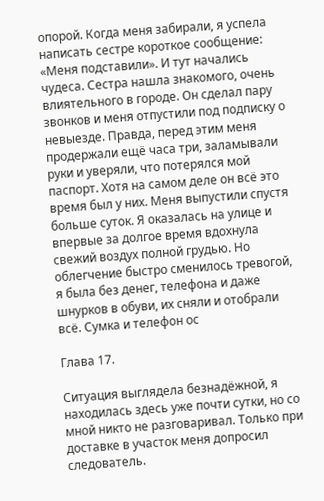опорой. Когда меня забирали, я успела написать сестре короткое сообщение: «Меня подставили». И тут начались чудеса. Сестра нашла знакомого, очень влиятельного в городе. Он сделал пару звонков и меня отпустили под подписку о невыезде. Правда, перед этим меня продержали ещё часа три, заламывали руки и уверяли, что потерялся мой паспорт. Хотя на самом деле он всё это время был у них. Меня выпустили спустя больше суток. Я оказалась на улице и впервые за долгое время вдохнула свежий воздух полной грудью. Но облегчение быстро сменилось тревогой, я была без денег, телефона и даже шнурков в обуви, их сняли и отобрали всё. Сумка и телефон ос

Глава 17.

Ситуация выглядела безнадёжной, я находилась здесь уже почти сутки, но со мной никто не разговаривал. Только при доставке в участок меня допросил следователь.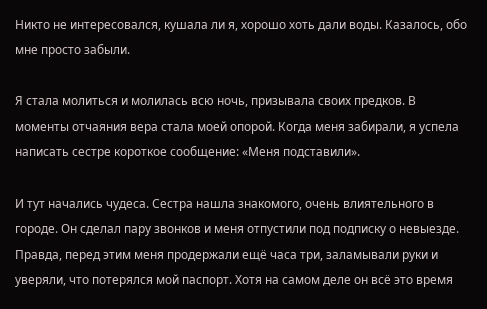Никто не интересовался, кушала ли я, хорошо хоть дали воды. Казалось, обо мне просто забыли.

Я стала молиться и молилась всю ночь, призывала своих предков. В моменты отчаяния вера стала моей опорой. Когда меня забирали, я успела написать сестре короткое сообщение: «Меня подставили».

И тут начались чудеса. Сестра нашла знакомого, очень влиятельного в городе. Он сделал пару звонков и меня отпустили под подписку о невыезде. Правда, перед этим меня продержали ещё часа три, заламывали руки и уверяли, что потерялся мой паспорт. Хотя на самом деле он всё это время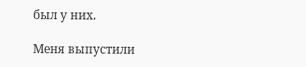был у них.

Меня выпустили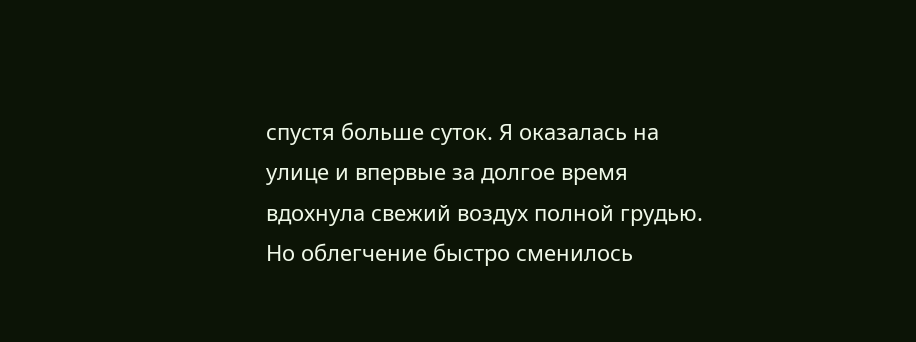спустя больше суток. Я оказалась на улице и впервые за долгое время вдохнула свежий воздух полной грудью. Но облегчение быстро сменилось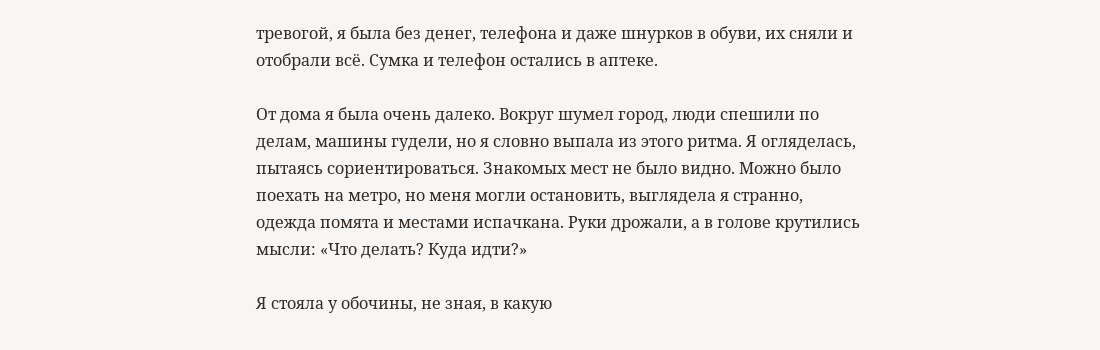тревогой, я была без денег, телефона и даже шнурков в обуви, их сняли и отобрали всё. Сумка и телефон остались в аптеке.

От дома я была очень далеко. Вокруг шумел город, люди спешили по делам, машины гудели, но я словно выпала из этого ритма. Я огляделась, пытаясь сориентироваться. Знакомых мест не было видно. Можно было поехать на метро, но меня могли остановить, выглядела я странно, одежда помята и местами испачкана. Руки дрожали, а в голове крутились мысли: «Что делать? Куда идти?»

Я стояла у обочины, не зная, в какую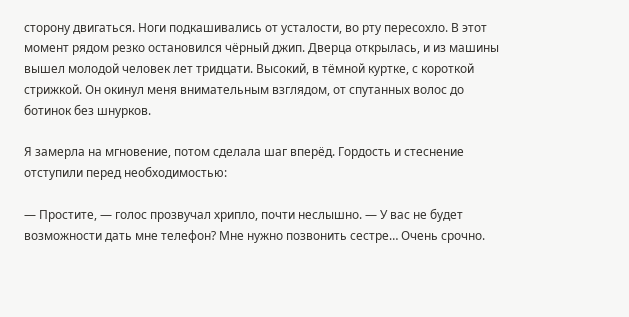сторону двигаться. Ноги подкашивались от усталости, во рту пересохло. В этот момент рядом резко остановился чёрный джип. Дверца открылась, и из машины вышел молодой человек лет тридцати. Высокий, в тёмной куртке, с короткой стрижкой. Он окинул меня внимательным взглядом, от спутанных волос до ботинок без шнурков.

Я замерла на мгновение, потом сделала шаг вперёд. Гордость и стеснение отступили перед необходимостью:

— Простите, — голос прозвучал хрипло, почти неслышно. — У вас не будет возможности дать мне телефон? Мне нужно позвонить сестре… Очень срочно.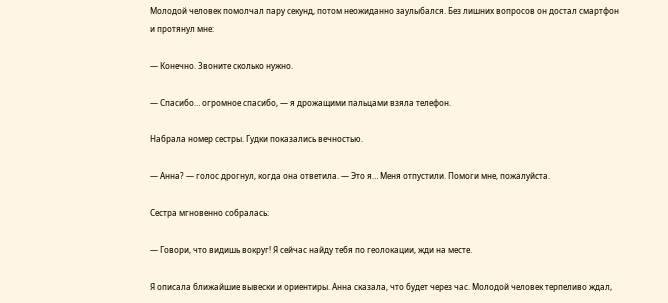Молодой человек помолчал пару секунд, потом неожиданно заулыбался. Без лишних вопросов он достал смартфон и протянул мне:

— Конечно. Звоните сколько нужно.

— Спасибо… огромное спасибо, — я дрожащими пальцами взяла телефон.

Набрала номер сестры. Гудки показались вечностью.

— Анна? — голос дрогнул, когда она ответила. — Это я… Меня отпустили. Помоги мне, пожалуйста.

Сестра мгновенно собралась:

— Говори, что видишь вокруг! Я сейчас найду тебя по геолокации, жди на месте.

Я описала ближайшие вывески и ориентиры. Анна сказала, что будет через час. Молодой человек терпеливо ждал,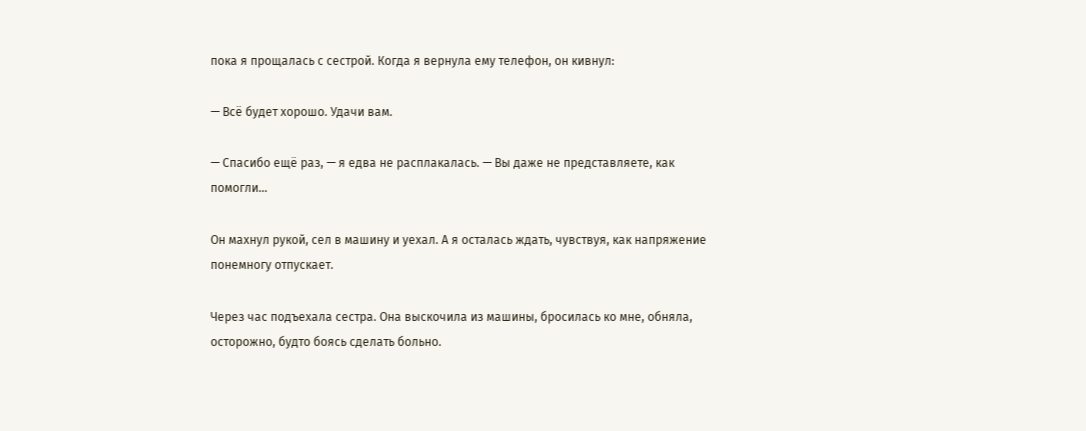пока я прощалась с сестрой. Когда я вернула ему телефон, он кивнул:

— Всё будет хорошо. Удачи вам.

— Спасибо ещё раз, — я едва не расплакалась. — Вы даже не представляете, как помогли…

Он махнул рукой, сел в машину и уехал. А я осталась ждать, чувствуя, как напряжение понемногу отпускает.

Через час подъехала сестра. Она выскочила из машины, бросилась ко мне, обняла, осторожно, будто боясь сделать больно.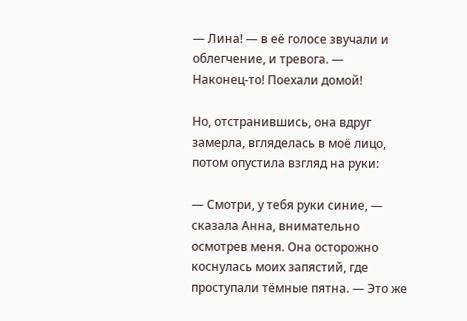— Лина! — в её голосе звучали и облегчение, и тревога. — Наконец‑то! Поехали домой!

Но, отстранившись, она вдруг замерла, вгляделась в моё лицо, потом опустила взгляд на руки:

— Смотри, у тебя руки синие, — сказала Анна, внимательно осмотрев меня. Она осторожно коснулась моих запястий, где проступали тёмные пятна. — Это же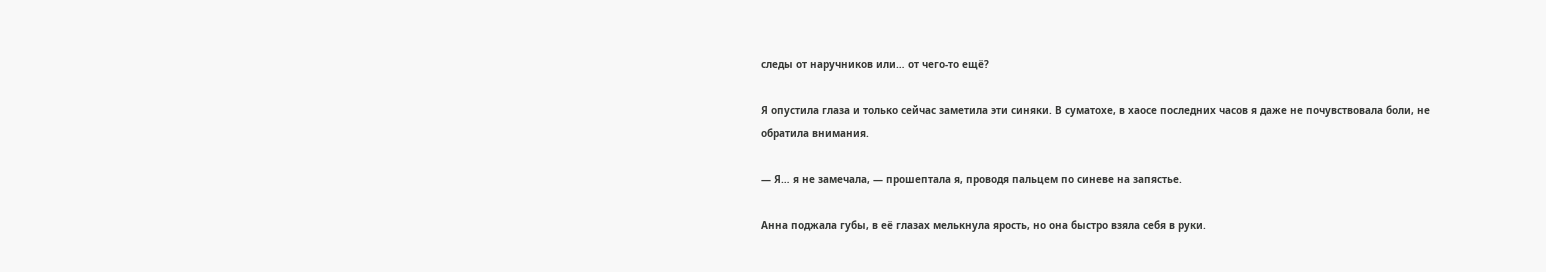следы от наручников или… от чего‑то ещё?

Я опустила глаза и только сейчас заметила эти синяки. В суматохе, в хаосе последних часов я даже не почувствовала боли, не обратила внимания.

— Я… я не замечала, — прошептала я, проводя пальцем по синеве на запястье.

Анна поджала губы, в её глазах мелькнула ярость, но она быстро взяла себя в руки.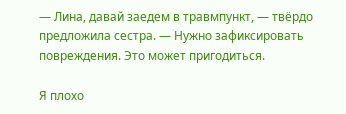— Лина, давай заедем в травмпункт, — твёрдо предложила сестра. — Нужно зафиксировать повреждения. Это может пригодиться.

Я плохо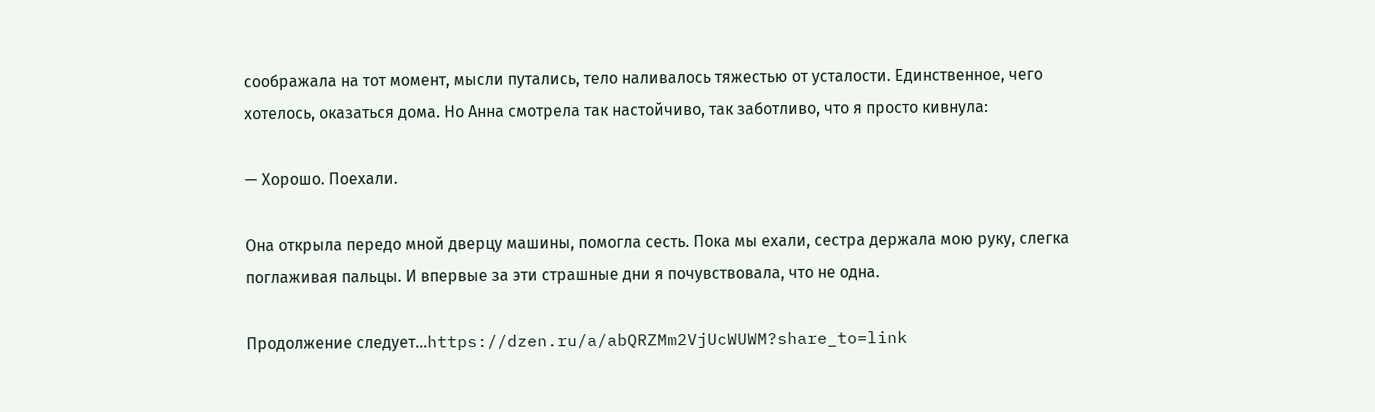соображала на тот момент, мысли путались, тело наливалось тяжестью от усталости. Единственное, чего хотелось, оказаться дома. Но Анна смотрела так настойчиво, так заботливо, что я просто кивнула:

— Хорошо. Поехали.

Она открыла передо мной дверцу машины, помогла сесть. Пока мы ехали, сестра держала мою руку, слегка поглаживая пальцы. И впервые за эти страшные дни я почувствовала, что не одна.

Продолжение следует...https://dzen.ru/a/abQRZMm2VjUcWUWM?share_to=link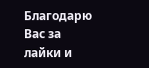Благодарю Вас за лайки и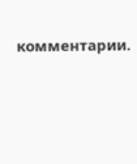комментарии.